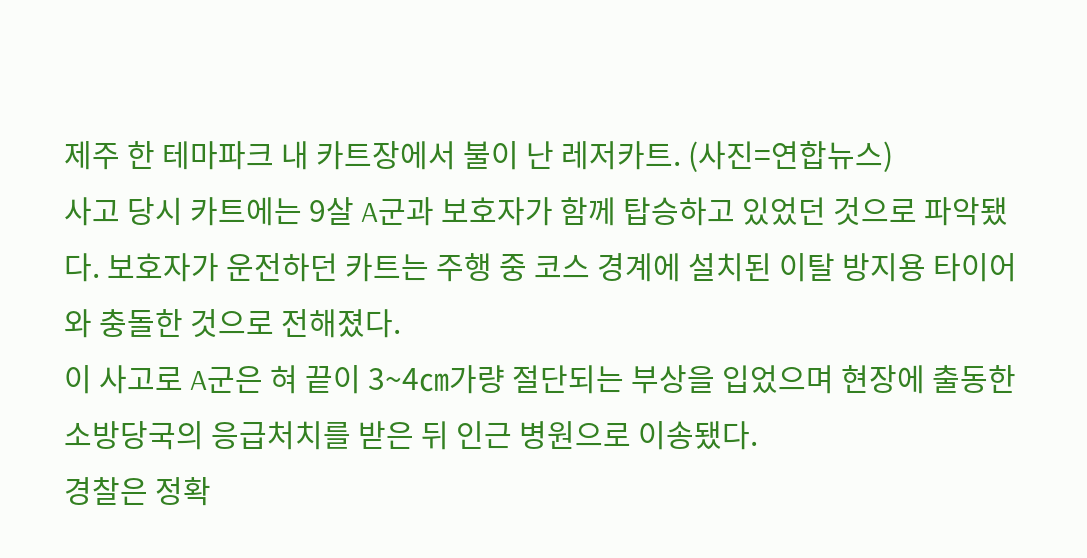제주 한 테마파크 내 카트장에서 불이 난 레저카트. (사진=연합뉴스)
사고 당시 카트에는 9살 A군과 보호자가 함께 탑승하고 있었던 것으로 파악됐다. 보호자가 운전하던 카트는 주행 중 코스 경계에 설치된 이탈 방지용 타이어와 충돌한 것으로 전해졌다.
이 사고로 A군은 혀 끝이 3~4㎝가량 절단되는 부상을 입었으며 현장에 출동한 소방당국의 응급처치를 받은 뒤 인근 병원으로 이송됐다.
경찰은 정확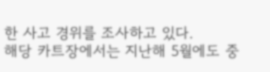한 사고 경위를 조사하고 있다.
해당 카트장에서는 지난해 5월에도 중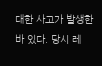대한 사고가 발생한 바 있다. 당시 레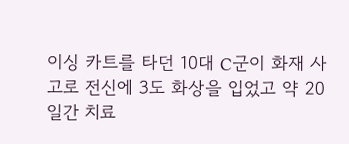이싱 카트를 타던 10대 C군이 화재 사고로 전신에 3도 화상을 입었고 약 20일간 치료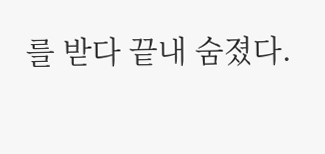를 받다 끝내 숨졌다.